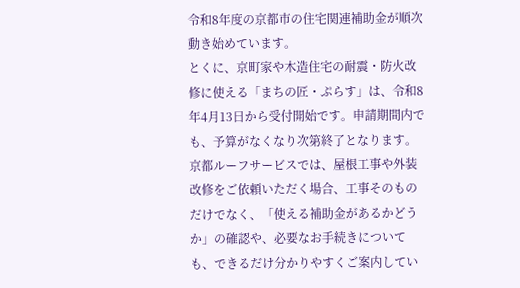令和8年度の京都市の住宅関連補助金が順次動き始めています。
とくに、京町家や木造住宅の耐震・防火改修に使える「まちの匠・ぷらす」は、令和8年4月13日から受付開始です。申請期間内でも、予算がなくなり次第終了となります。
京都ルーフサービスでは、屋根工事や外装改修をご依頼いただく場合、工事そのものだけでなく、「使える補助金があるかどうか」の確認や、必要なお手続きについても、できるだけ分かりやすくご案内してい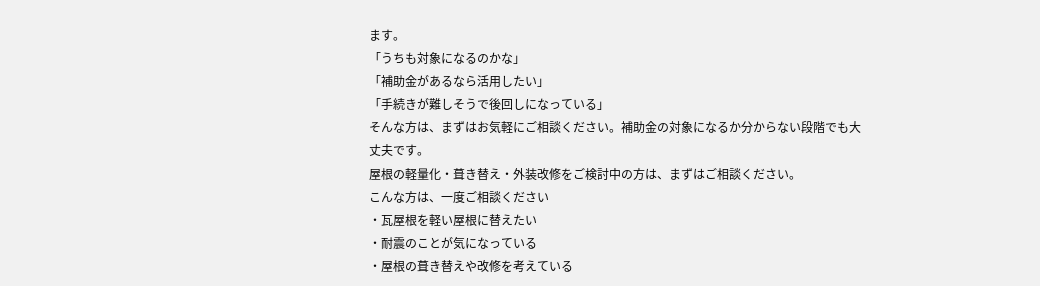ます。
「うちも対象になるのかな」
「補助金があるなら活用したい」
「手続きが難しそうで後回しになっている」
そんな方は、まずはお気軽にご相談ください。補助金の対象になるか分からない段階でも大丈夫です。
屋根の軽量化・葺き替え・外装改修をご検討中の方は、まずはご相談ください。
こんな方は、一度ご相談ください
・瓦屋根を軽い屋根に替えたい
・耐震のことが気になっている
・屋根の葺き替えや改修を考えている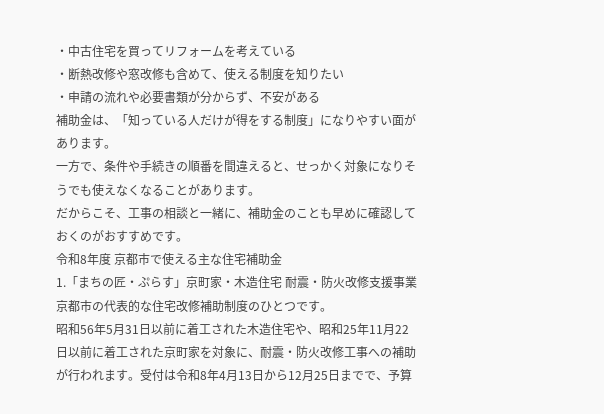・中古住宅を買ってリフォームを考えている
・断熱改修や窓改修も含めて、使える制度を知りたい
・申請の流れや必要書類が分からず、不安がある
補助金は、「知っている人だけが得をする制度」になりやすい面があります。
一方で、条件や手続きの順番を間違えると、せっかく対象になりそうでも使えなくなることがあります。
だからこそ、工事の相談と一緒に、補助金のことも早めに確認しておくのがおすすめです。
令和8年度 京都市で使える主な住宅補助金
1.「まちの匠・ぷらす」京町家・木造住宅 耐震・防火改修支援事業
京都市の代表的な住宅改修補助制度のひとつです。
昭和56年5月31日以前に着工された木造住宅や、昭和25年11月22日以前に着工された京町家を対象に、耐震・防火改修工事への補助が行われます。受付は令和8年4月13日から12月25日までで、予算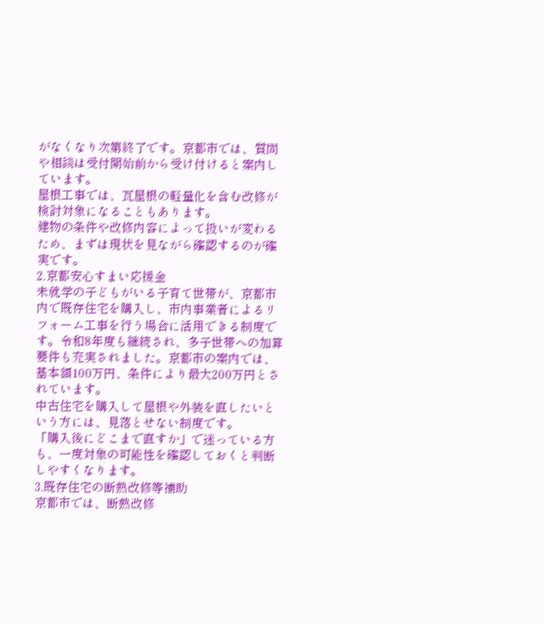がなくなり次第終了です。京都市では、質問や相談は受付開始前から受け付けると案内しています。
屋根工事では、瓦屋根の軽量化を含む改修が検討対象になることもあります。
建物の条件や改修内容によって扱いが変わるため、まずは現状を見ながら確認するのが確実です。
2.京都安心すまい応援金
未就学の子どもがいる子育て世帯が、京都市内で既存住宅を購入し、市内事業者によるリフォーム工事を行う場合に活用できる制度です。令和8年度も継続され、多子世帯への加算要件も充実されました。京都市の案内では、基本額100万円、条件により最大200万円とされています。
中古住宅を購入して屋根や外装を直したいという方には、見落とせない制度です。
「購入後にどこまで直すか」で迷っている方も、一度対象の可能性を確認しておくと判断しやすくなります。
3.既存住宅の断熱改修等補助
京都市では、断熱改修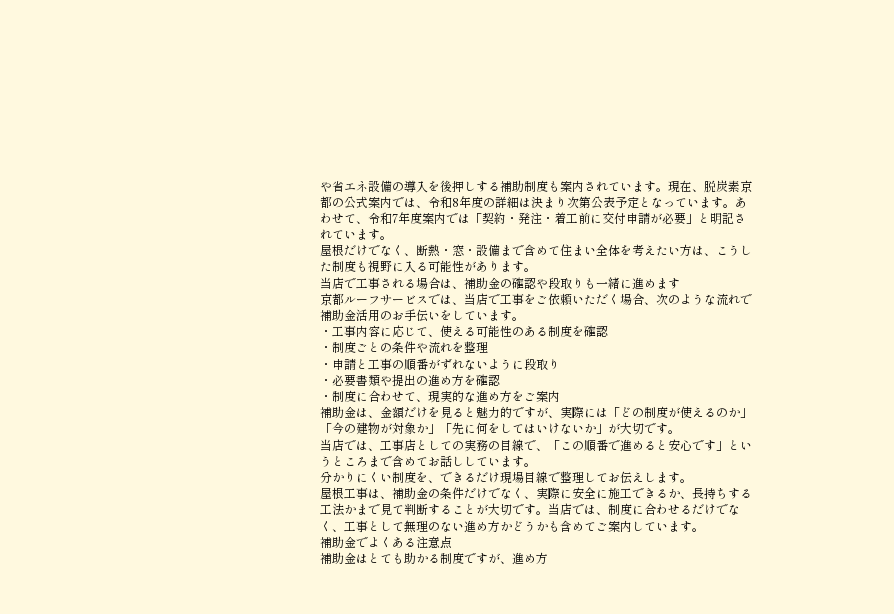や省エネ設備の導入を後押しする補助制度も案内されています。現在、脱炭素京都の公式案内では、令和8年度の詳細は決まり次第公表予定となっています。あわせて、令和7年度案内では「契約・発注・着工前に交付申請が必要」と明記されています。
屋根だけでなく、断熱・窓・設備まで含めて住まい全体を考えたい方は、こうした制度も視野に入る可能性があります。
当店で工事される場合は、補助金の確認や段取りも一緒に進めます
京都ルーフサービスでは、当店で工事をご依頼いただく場合、次のような流れで補助金活用のお手伝いをしています。
・工事内容に応じて、使える可能性のある制度を確認
・制度ごとの条件や流れを整理
・申請と工事の順番がずれないように段取り
・必要書類や提出の進め方を確認
・制度に合わせて、現実的な進め方をご案内
補助金は、金額だけを見ると魅力的ですが、実際には「どの制度が使えるのか」「今の建物が対象か」「先に何をしてはいけないか」が大切です。
当店では、工事店としての実務の目線で、「この順番で進めると安心です」というところまで含めてお話ししています。
分かりにくい制度を、できるだけ現場目線で整理してお伝えします。
屋根工事は、補助金の条件だけでなく、実際に安全に施工できるか、長持ちする工法かまで見て判断することが大切です。当店では、制度に合わせるだけでなく、工事として無理のない進め方かどうかも含めてご案内しています。
補助金でよくある注意点
補助金はとても助かる制度ですが、進め方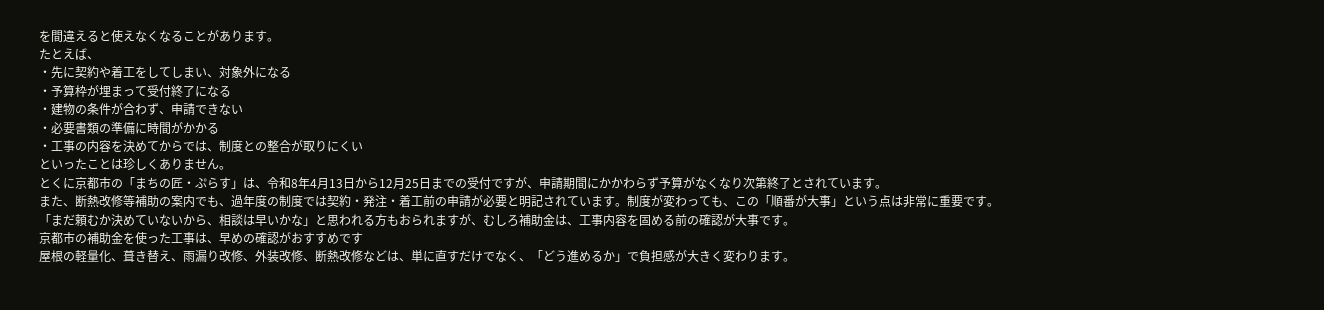を間違えると使えなくなることがあります。
たとえば、
・先に契約や着工をしてしまい、対象外になる
・予算枠が埋まって受付終了になる
・建物の条件が合わず、申請できない
・必要書類の準備に時間がかかる
・工事の内容を決めてからでは、制度との整合が取りにくい
といったことは珍しくありません。
とくに京都市の「まちの匠・ぷらす」は、令和8年4月13日から12月25日までの受付ですが、申請期間にかかわらず予算がなくなり次第終了とされています。
また、断熱改修等補助の案内でも、過年度の制度では契約・発注・着工前の申請が必要と明記されています。制度が変わっても、この「順番が大事」という点は非常に重要です。
「まだ頼むか決めていないから、相談は早いかな」と思われる方もおられますが、むしろ補助金は、工事内容を固める前の確認が大事です。
京都市の補助金を使った工事は、早めの確認がおすすめです
屋根の軽量化、葺き替え、雨漏り改修、外装改修、断熱改修などは、単に直すだけでなく、「どう進めるか」で負担感が大きく変わります。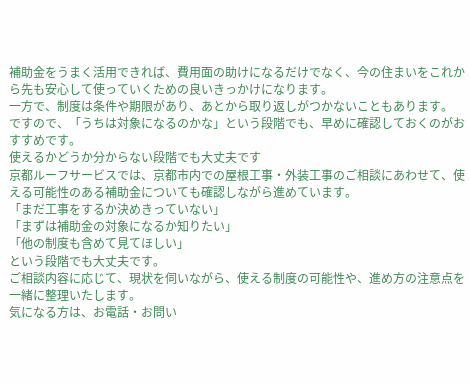補助金をうまく活用できれば、費用面の助けになるだけでなく、今の住まいをこれから先も安心して使っていくための良いきっかけになります。
一方で、制度は条件や期限があり、あとから取り返しがつかないこともあります。
ですので、「うちは対象になるのかな」という段階でも、早めに確認しておくのがおすすめです。
使えるかどうか分からない段階でも大丈夫です
京都ルーフサービスでは、京都市内での屋根工事・外装工事のご相談にあわせて、使える可能性のある補助金についても確認しながら進めています。
「まだ工事をするか決めきっていない」
「まずは補助金の対象になるか知りたい」
「他の制度も含めて見てほしい」
という段階でも大丈夫です。
ご相談内容に応じて、現状を伺いながら、使える制度の可能性や、進め方の注意点を一緒に整理いたします。
気になる方は、お電話・お問い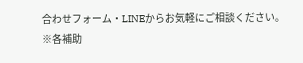合わせフォーム・LINEからお気軽にご相談ください。
※各補助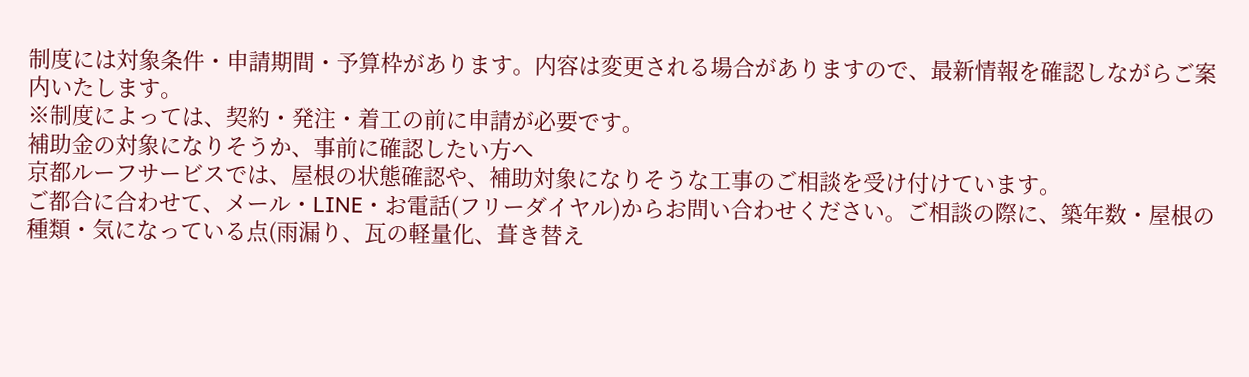制度には対象条件・申請期間・予算枠があります。内容は変更される場合がありますので、最新情報を確認しながらご案内いたします。
※制度によっては、契約・発注・着工の前に申請が必要です。
補助金の対象になりそうか、事前に確認したい方へ
京都ルーフサービスでは、屋根の状態確認や、補助対象になりそうな工事のご相談を受け付けています。
ご都合に合わせて、メール・LINE・お電話(フリーダイヤル)からお問い合わせください。ご相談の際に、築年数・屋根の種類・気になっている点(雨漏り、瓦の軽量化、葺き替え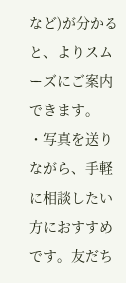など)が分かると、よりスムーズにご案内できます。
・写真を送りながら、手軽に相談したい方におすすめです。友だち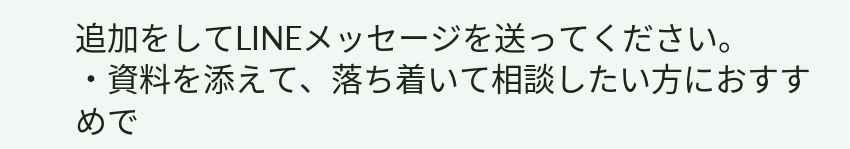追加をしてLINEメッセージを送ってください。
・資料を添えて、落ち着いて相談したい方におすすめで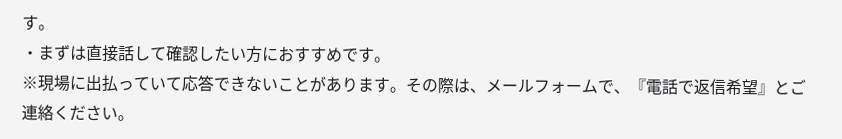す。
・まずは直接話して確認したい方におすすめです。
※現場に出払っていて応答できないことがあります。その際は、メールフォームで、『電話で返信希望』とご連絡ください。